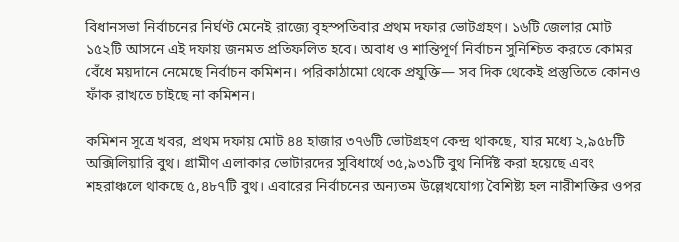বিধানসভা নির্বাচনের নির্ঘণ্ট মেনেই রাজ্যে বৃহস্পতিবার প্রথম দফার ভোটগ্রহণ। ১৬টি জেলার মোট ১৫২টি আসনে এই দফায় জনমত প্রতিফলিত হবে। অবাধ ও শান্তিপূর্ণ নির্বাচন সুনিশ্চিত করতে কোমর বেঁধে ময়দানে নেমেছে নির্বাচন কমিশন। পরিকাঠামো থেকে প্রযুক্তি— সব দিক থেকেই প্রস্তুতিতে কোনও ফাঁক রাখতে চাইছে না কমিশন।

কমিশন সূত্রে খবর, প্রথম দফায় মোট ৪৪ হাজার ৩৭৬টি ভোটগ্রহণ কেন্দ্র থাকছে, যার মধ্যে ২,৯৫৮টি অক্সিলিয়ারি বুথ। গ্রামীণ এলাকার ভোটারদের সুবিধার্থে ৩৫,৯৩১টি বুথ নির্দিষ্ট করা হয়েছে এবং শহরাঞ্চলে থাকছে ৫,৪৮৭টি বুথ। এবারের নির্বাচনের অন্যতম উল্লেখযোগ্য বৈশিষ্ট্য হল নারীশক্তির ওপর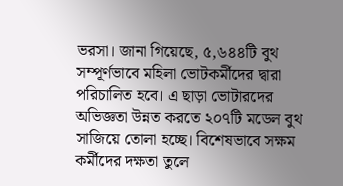ভরসা। জানা গিয়েছে, ৫,৬৪৪টি বুথ সম্পূর্ণভাবে মহিলা ভোটকর্মীদের দ্বারা পরিচালিত হবে। এ ছাড়া ভোটারদের অভিজ্ঞতা উন্নত করতে ২০৭টি মডেল বুথ সাজিয়ে তোলা হচ্ছে। বিশেষভাবে সক্ষম কর্মীদের দক্ষতা তুলে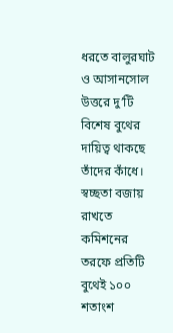ধরতে বালুরঘাট ও আসানসোল উত্তরে দু’টি বিশেষ বুথের দায়িত্ব থাকছে তাঁদের কাঁধে। স্বচ্ছতা বজায় রাখতে কমিশনের তরফে প্রতিটি বুথেই ১০০ শতাংশ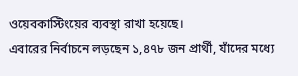ওয়েবকাস্টিংয়ের ব্যবস্থা রাখা হয়েছে।
এবারের নির্বাচনে লড়ছেন ১,৪৭৮ জন প্রার্থী, যাঁদের মধ্যে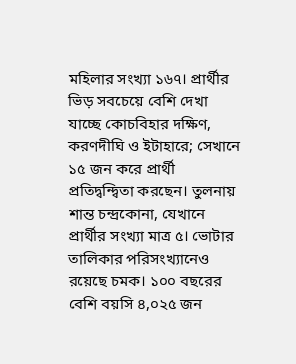মহিলার সংখ্যা ১৬৭। প্রার্থীর ভিড় সবচেয়ে বেশি দেখা যাচ্ছে কোচবিহার দক্ষিণ, করণদীঘি ও ইটাহারে; সেখানে ১৫ জন করে প্রার্থী প্রতিদ্বন্দ্বিতা করছেন। তুলনায় শান্ত চন্দ্রকোনা, যেখানে প্রার্থীর সংখ্যা মাত্র ৫। ভোটার তালিকার পরিসংখ্যানেও রয়েছে চমক। ১০০ বছরের বেশি বয়সি ৪,০২৫ জন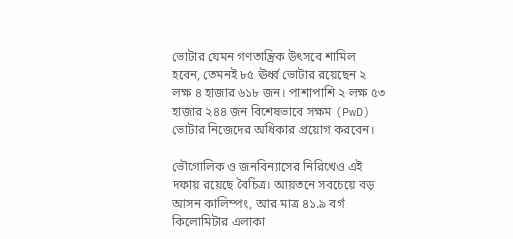ভোটার যেমন গণতান্ত্রিক উৎসবে শামিল হবেন, তেমনই ৮৫ ঊর্ধ্ব ভোটার রয়েছেন ২ লক্ষ ৪ হাজার ৬১৮ জন। পাশাপাশি ২ লক্ষ ৫৩ হাজার ২৪৪ জন বিশেষভাবে সক্ষম (PwD) ভোটার নিজেদের অধিকার প্রয়োগ করবেন।

ভৌগোলিক ও জনবিন্যাসের নিরিখেও এই দফায় রয়েছে বৈচিত্র। আয়তনে সবচেয়ে বড় আসন কালিম্পং, আর মাত্র ৪১.৯ বর্গ কিলোমিটার এলাকা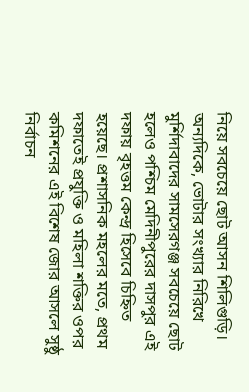নিয়ে সবচেয়ে ছোট আসন শিলিগুড়ি। অন্যদিকে, ভোটার সংখ্যার নিরিখে মুর্শিদাবাদের সামসেরগঞ্জ সবচেয়ে ছোট হলেও পশ্চিম মেদিনীপুরের দাসপুর এই দফায় বৃহত্তম কেন্দ্র হিসেবে চিহ্নিত হয়েছে। প্রশাসনিক মহলের মতে, প্রথম দফাতেই প্রযুক্তি ও মহিলা শক্তির ওপর কমিশনের এই বিশেষ জোর আসলে সুষ্ঠু নির্বাচন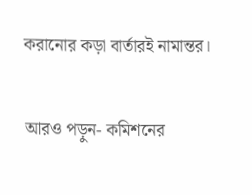করানোর কড়া বার্তারই নামান্তর।

আরও পড়ুন- কমিশনের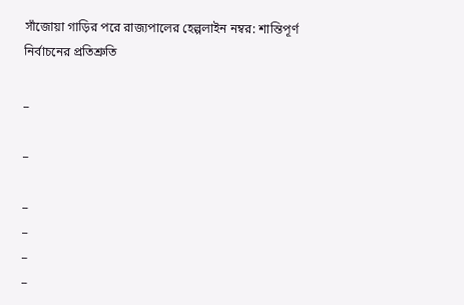সাঁজোয়া গাড়ির পরে রাজ্যপালের হেল্পলাইন নম্বর: শান্তিপূর্ণ নির্বাচনের প্রতিশ্রুতি

_

_

_
_
_
_